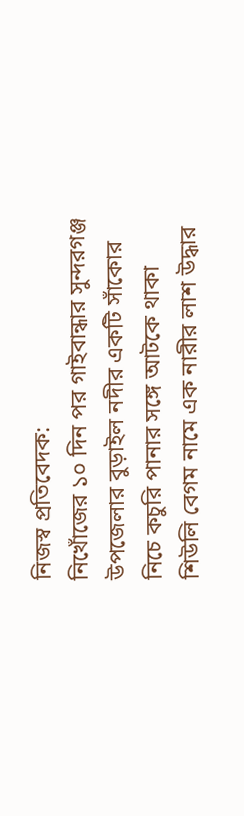নিজস্ব প্রতিবেদক:
নিখোঁজের ১০ দিন পর গাইবান্ধার সুন্দরগঞ্জ উপজেলার বুড়াইল নদীর একটি সাঁকোর নিচে কচুরি পানার সঙ্গে আটকে থাকা শিউলি বেগম নামে এক নারীর লাশ উদ্ধার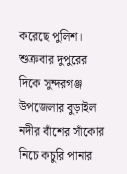করেছে পুলিশ।
শুক্রবার দুপুরের দিকে সুন্দরগঞ্জ উপজেলার বুড়াইল নদীর বাঁশের সাঁকোর নিচে কচুরি পানার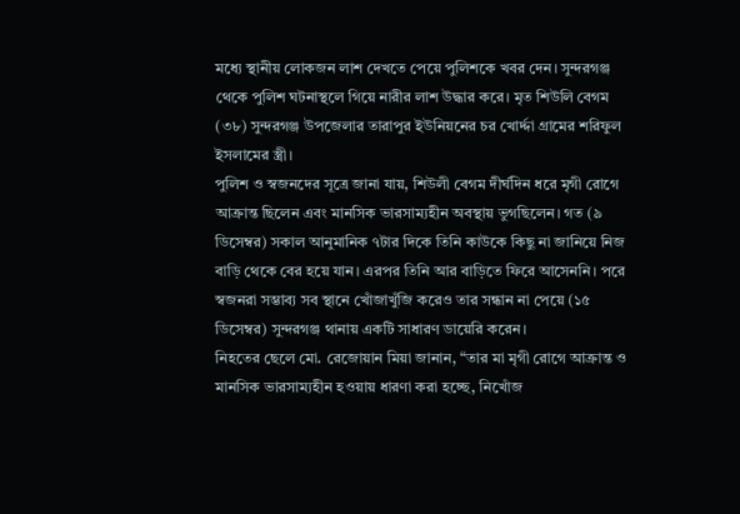মধ্যে স্থানীয় লোকজন লাশ দেখতে পেয়ে পুলিশকে খবর দেন। সুন্দরগঞ্জ থেকে পুলিশ ঘটনাস্থলে গিয়ে নারীর লাশ উদ্ধার করে। মৃত শিউলি বেগম (৩৮) সুন্দরগঞ্জ উপজেলার তারাপুর ইউনিয়নের চর খোর্দ্দা গ্রামের শরিফুল ইসলামের স্ত্রী।
পুলিশ ও স্বজনদের সূত্রে জানা যায়, শিউলী বেগম দীর্ঘদিন ধরে মৃগী রোগে আক্রান্ত ছিলেন এবং মানসিক ভারসাম্যহীন অবস্থায় ভুগছিলেন। গত (৯ ডিসেম্বর) সকাল আনুমানিক ৭টার দিকে তিনি কাউকে কিছু না জানিয়ে নিজ বাড়ি থেকে বের হয়ে যান। এরপর তিনি আর বাড়িতে ফিরে আসেননি। পরে স্বজনরা সম্ভাব্য সব স্থানে খোঁজাখুঁজি করেও তার সন্ধান না পেয়ে (১৫ ডিসেম্বর) সুন্দরগঞ্জ থানায় একটি সাধারণ ডায়েরি করেন।
নিহতের ছেলে মো. রেজোয়ান মিয়া জানান, “তার মা মৃগী রোগে আক্রান্ত ও মানসিক ভারসাম্যহীন হওয়ায় ধারণা করা হচ্ছে, নিখোঁজ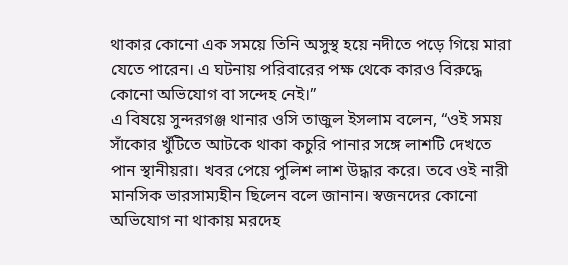থাকার কোনো এক সময়ে তিনি অসুস্থ হয়ে নদীতে পড়ে গিয়ে মারা যেতে পারেন। এ ঘটনায় পরিবারের পক্ষ থেকে কারও বিরুদ্ধে কোনো অভিযোগ বা সন্দেহ নেই।”
এ বিষয়ে সুন্দরগঞ্জ থানার ওসি তাজুল ইসলাম বলেন, “ওই সময় সাঁকোর খুঁটিতে আটকে থাকা কচুরি পানার সঙ্গে লাশটি দেখতে পান স্থানীয়রা। খবর পেয়ে পুলিশ লাশ উদ্ধার করে। তবে ওই নারী মানসিক ভারসাম্যহীন ছিলেন বলে জানান। স্বজনদের কোনো অভিযোগ না থাকায় মরদেহ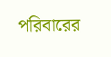পরিবারের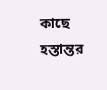কাছে হস্তান্তর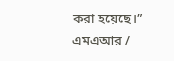করা হয়েছে।”
এমএআর /